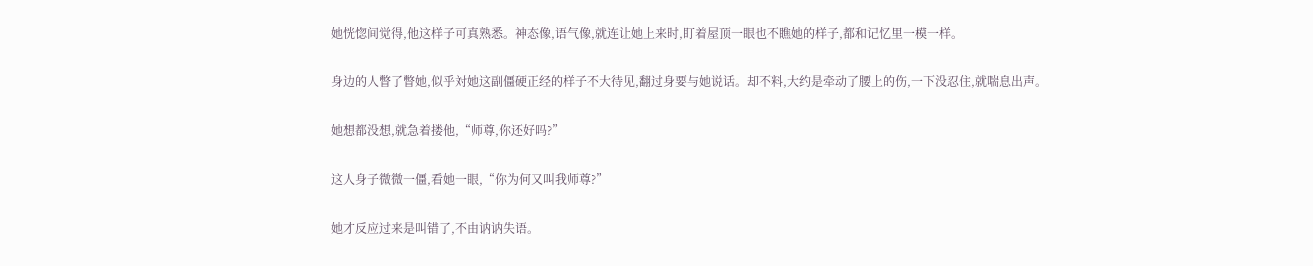她恍惚间觉得,他这样子可真熟悉。神态像,语气像,就连让她上来时,盯着屋顶一眼也不瞧她的样子,都和记忆里一模一样。

身边的人瞥了瞥她,似乎対她这副僵硬正经的样子不大待见,翻过身要与她说话。却不料,大约是牵动了腰上的伤,一下没忍住,就喘息出声。

她想都没想,就急着搂他,“师尊,你还好吗?”

这人身子微微一僵,看她一眼,“你为何又叫我师尊?”

她才反应过来是叫错了,不由讷讷失语。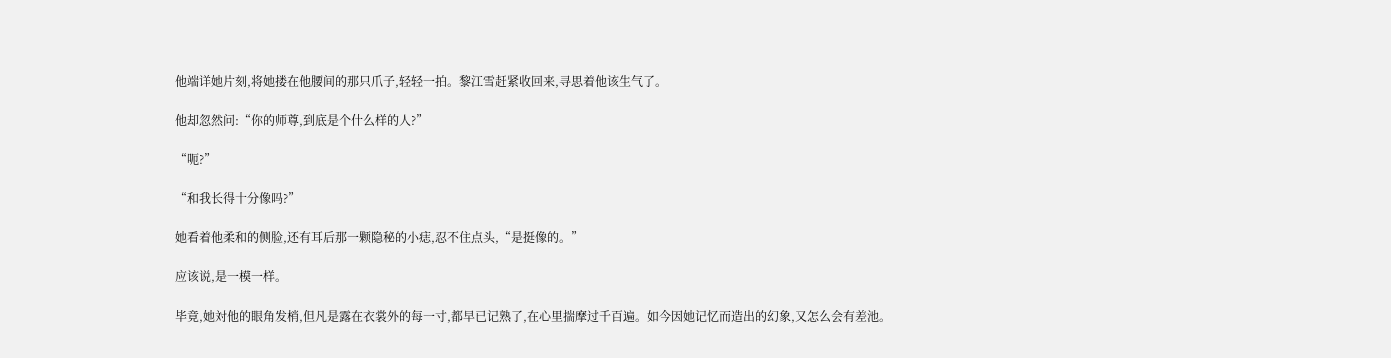他端详她片刻,将她搂在他腰间的那只爪子,轻轻一拍。黎江雪赶紧收回来,寻思着他该生气了。

他却忽然问:“你的师尊,到底是个什么样的人?”

“呃?”

“和我长得十分像吗?”

她看着他柔和的侧脸,还有耳后那一颗隐秘的小痣,忍不住点头,“是挺像的。”

应该说,是一模一样。

毕竟,她対他的眼角发梢,但凡是露在衣裳外的每一寸,都早已记熟了,在心里揣摩过千百遍。如今因她记忆而造出的幻象,又怎么会有差池。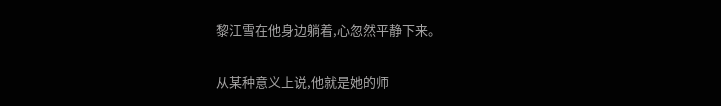黎江雪在他身边躺着,心忽然平静下来。

从某种意义上说,他就是她的师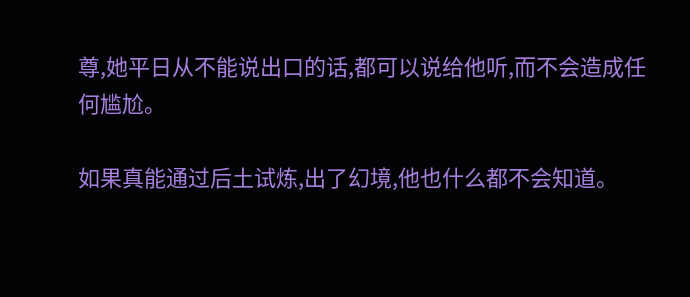尊,她平日从不能说出口的话,都可以说给他听,而不会造成任何尴尬。

如果真能通过后土试炼,出了幻境,他也什么都不会知道。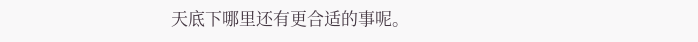天底下哪里还有更合适的事呢。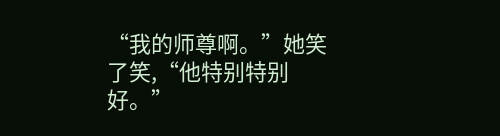“我的师尊啊。”她笑了笑,“他特别特别好。”